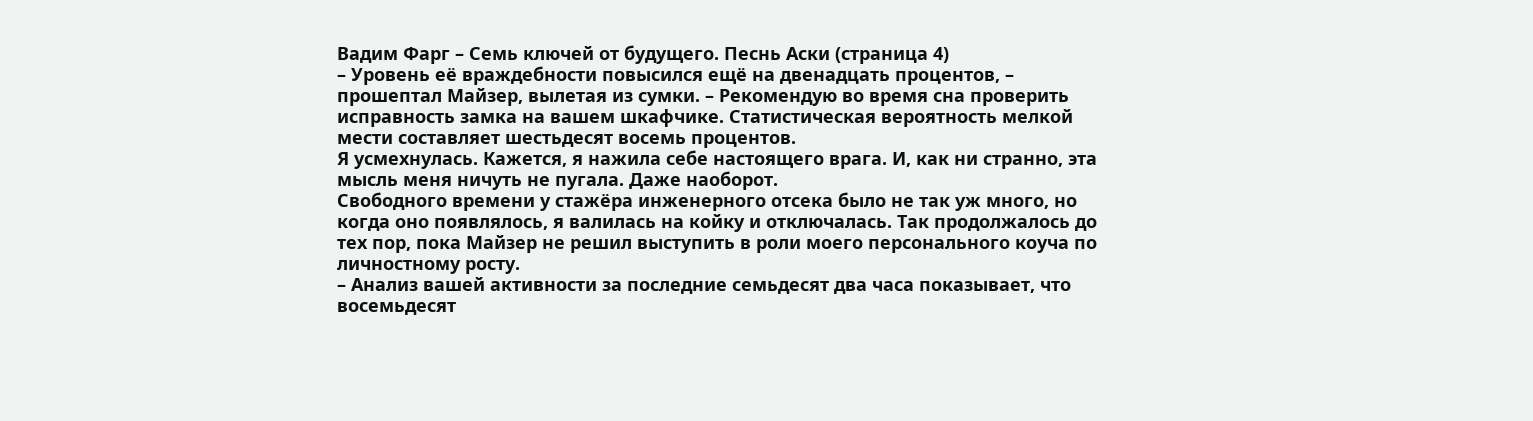Вадим Фарг – Семь ключей от будущего. Песнь Аски (страница 4)
– Уровень её враждебности повысился ещё на двенадцать процентов, – прошептал Майзер, вылетая из сумки. – Рекомендую во время сна проверить исправность замка на вашем шкафчике. Статистическая вероятность мелкой мести составляет шестьдесят восемь процентов.
Я усмехнулась. Кажется, я нажила себе настоящего врага. И, как ни странно, эта мысль меня ничуть не пугала. Даже наоборот.
Свободного времени у стажёра инженерного отсека было не так уж много, но когда оно появлялось, я валилась на койку и отключалась. Так продолжалось до тех пор, пока Майзер не решил выступить в роли моего персонального коуча по личностному росту.
– Анализ вашей активности за последние семьдесят два часа показывает, что восемьдесят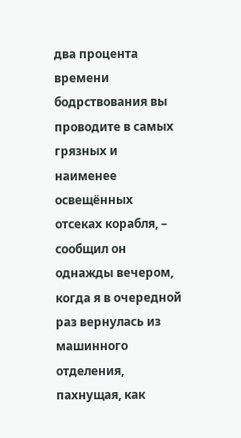два процента времени бодрствования вы проводите в самых грязных и наименее освещённых отсеках корабля, – сообщил он однажды вечером, когда я в очередной раз вернулась из машинного отделения, пахнущая, как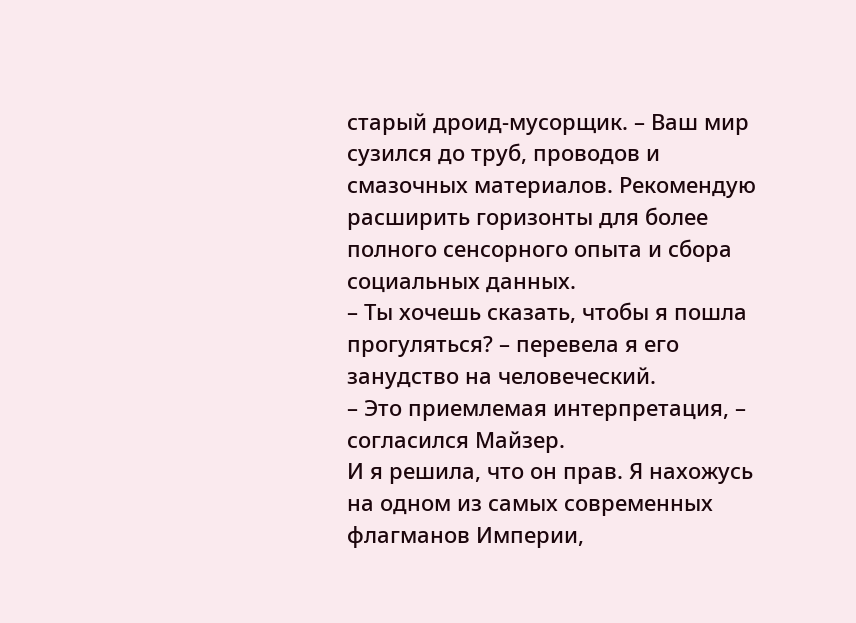старый дроид-мусорщик. – Ваш мир сузился до труб, проводов и смазочных материалов. Рекомендую расширить горизонты для более полного сенсорного опыта и сбора социальных данных.
– Ты хочешь сказать, чтобы я пошла прогуляться? – перевела я его занудство на человеческий.
– Это приемлемая интерпретация, – согласился Майзер.
И я решила, что он прав. Я нахожусь на одном из самых современных флагманов Империи,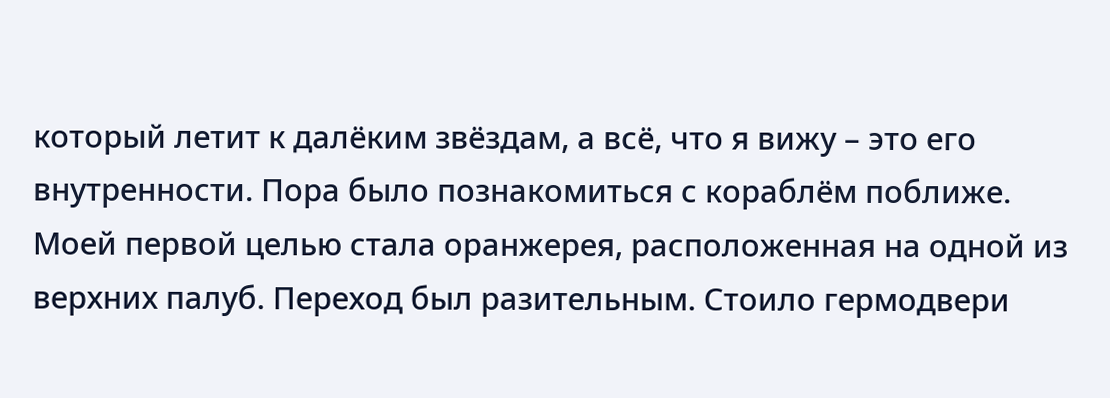который летит к далёким звёздам, а всё, что я вижу – это его внутренности. Пора было познакомиться с кораблём поближе.
Моей первой целью стала оранжерея, расположенная на одной из верхних палуб. Переход был разительным. Стоило гермодвери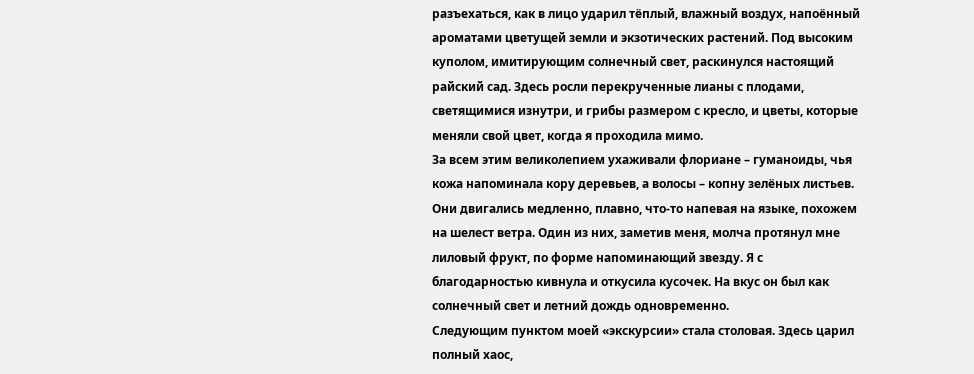разъехаться, как в лицо ударил тёплый, влажный воздух, напоённый ароматами цветущей земли и экзотических растений. Под высоким куполом, имитирующим солнечный свет, раскинулся настоящий райский сад. Здесь росли перекрученные лианы с плодами, светящимися изнутри, и грибы размером с кресло, и цветы, которые меняли свой цвет, когда я проходила мимо.
За всем этим великолепием ухаживали флориане – гуманоиды, чья кожа напоминала кору деревьев, а волосы – копну зелёных листьев. Они двигались медленно, плавно, что-то напевая на языке, похожем на шелест ветра. Один из них, заметив меня, молча протянул мне лиловый фрукт, по форме напоминающий звезду. Я с благодарностью кивнула и откусила кусочек. На вкус он был как солнечный свет и летний дождь одновременно.
Следующим пунктом моей «экскурсии» стала столовая. Здесь царил полный хаос,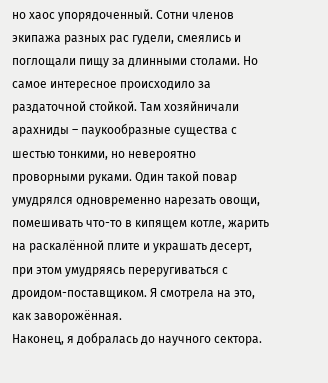но хаос упорядоченный. Сотни членов экипажа разных рас гудели, смеялись и поглощали пищу за длинными столами. Но самое интересное происходило за раздаточной стойкой. Там хозяйничали арахниды – паукообразные существа с шестью тонкими, но невероятно проворными руками. Один такой повар умудрялся одновременно нарезать овощи, помешивать что-то в кипящем котле, жарить на раскалённой плите и украшать десерт, при этом умудряясь переругиваться с дроидом-поставщиком. Я смотрела на это, как заворожённая.
Наконец, я добралась до научного сектора.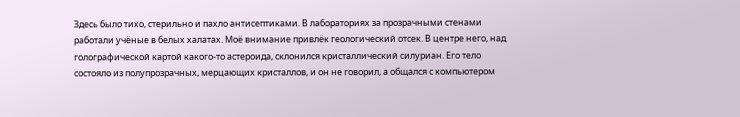Здесь было тихо, стерильно и пахло антисептиками. В лабораториях за прозрачными стенами работали учёные в белых халатах. Моё внимание привлёк геологический отсек. В центре него, над голографической картой какого-то астероида, склонился кристаллический силуриан. Его тело состояло из полупрозрачных, мерцающих кристаллов, и он не говорил, а общался с компьютером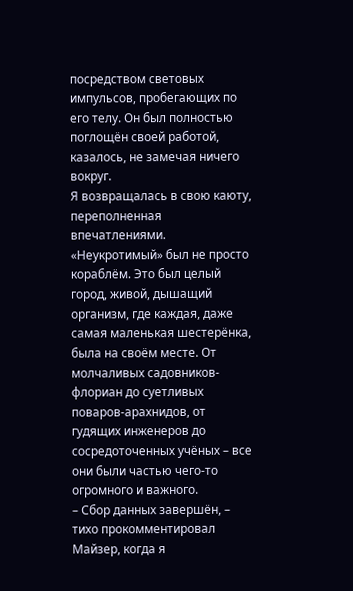посредством световых импульсов, пробегающих по его телу. Он был полностью поглощён своей работой, казалось, не замечая ничего вокруг.
Я возвращалась в свою каюту, переполненная впечатлениями. «Неукротимый» был не просто кораблём. Это был целый город, живой, дышащий организм, где каждая, даже самая маленькая шестерёнка, была на своём месте. От молчаливых садовников-флориан до суетливых поваров-арахнидов, от гудящих инженеров до сосредоточенных учёных – все они были частью чего-то огромного и важного.
– Сбор данных завершён, – тихо прокомментировал Майзер, когда я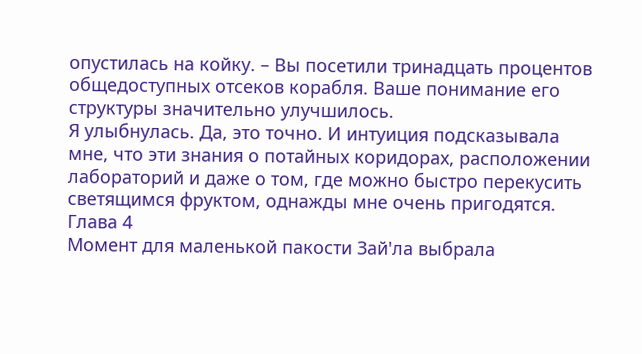опустилась на койку. – Вы посетили тринадцать процентов общедоступных отсеков корабля. Ваше понимание его структуры значительно улучшилось.
Я улыбнулась. Да, это точно. И интуиция подсказывала мне, что эти знания о потайных коридорах, расположении лабораторий и даже о том, где можно быстро перекусить светящимся фруктом, однажды мне очень пригодятся.
Глава 4
Момент для маленькой пакости Зай'ла выбрала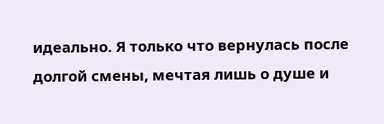идеально. Я только что вернулась после долгой смены, мечтая лишь о душе и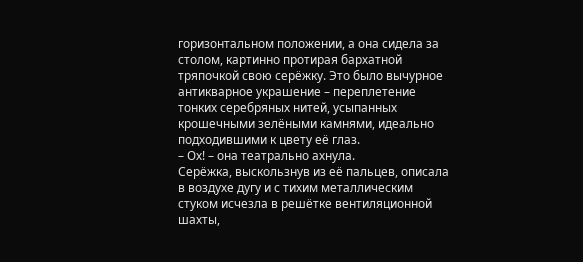горизонтальном положении, а она сидела за столом, картинно протирая бархатной тряпочкой свою серёжку. Это было вычурное антикварное украшение – переплетение тонких серебряных нитей, усыпанных крошечными зелёными камнями, идеально подходившими к цвету её глаз.
– Ох! – она театрально ахнула.
Серёжка, выскользнув из её пальцев, описала в воздухе дугу и с тихим металлическим стуком исчезла в решётке вентиляционной шахты,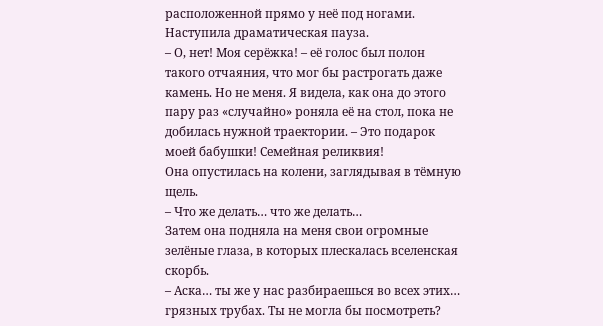расположенной прямо у неё под ногами. Наступила драматическая пауза.
– О, нет! Моя серёжка! – её голос был полон такого отчаяния, что мог бы растрогать даже камень. Но не меня. Я видела, как она до этого пару раз «случайно» роняла её на стол, пока не добилась нужной траектории. – Это подарок моей бабушки! Семейная реликвия!
Она опустилась на колени, заглядывая в тёмную щель.
– Что же делать… что же делать…
Затем она подняла на меня свои огромные зелёные глаза, в которых плескалась вселенская скорбь.
– Аска… ты же у нас разбираешься во всех этих… грязных трубах. Ты не могла бы посмотреть?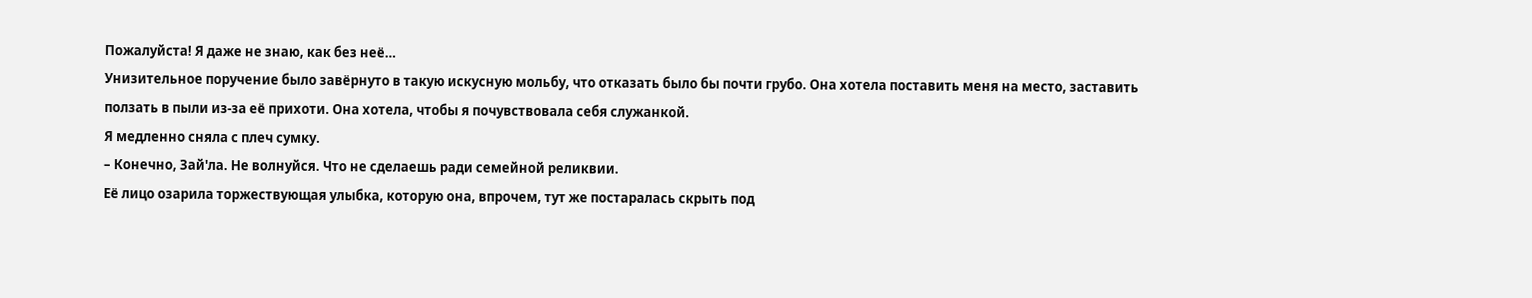Пожалуйста! Я даже не знаю, как без неё…
Унизительное поручение было завёрнуто в такую искусную мольбу, что отказать было бы почти грубо. Она хотела поставить меня на место, заставить ползать в пыли из-за её прихоти. Она хотела, чтобы я почувствовала себя служанкой.
Я медленно сняла с плеч сумку.
– Конечно, Зай'ла. Не волнуйся. Что не сделаешь ради семейной реликвии.
Её лицо озарила торжествующая улыбка, которую она, впрочем, тут же постаралась скрыть под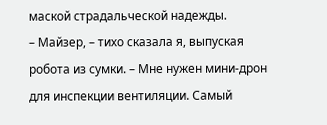маской страдальческой надежды.
– Майзер, – тихо сказала я, выпуская робота из сумки. – Мне нужен мини-дрон для инспекции вентиляции. Самый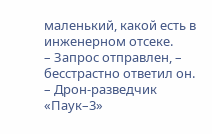маленький, какой есть в инженерном отсеке.
– Запрос отправлен, – бесстрастно ответил он. – Дрон-разведчик «Паук–3»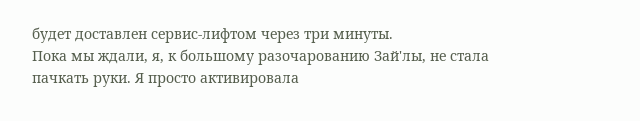будет доставлен сервис-лифтом через три минуты.
Пока мы ждали, я, к большому разочарованию Зай'лы, не стала пачкать руки. Я просто активировала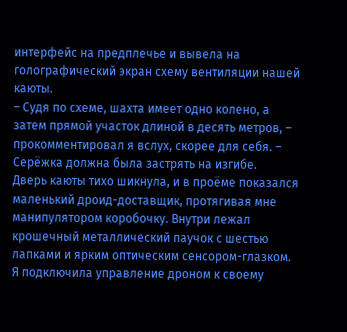интерфейс на предплечье и вывела на голографический экран схему вентиляции нашей каюты.
– Судя по схеме, шахта имеет одно колено, а затем прямой участок длиной в десять метров, – прокомментировал я вслух, скорее для себя. – Серёжка должна была застрять на изгибе.
Дверь каюты тихо шикнула, и в проёме показался маленький дроид-доставщик, протягивая мне манипулятором коробочку. Внутри лежал крошечный металлический паучок с шестью лапками и ярким оптическим сенсором-глазком.
Я подключила управление дроном к своему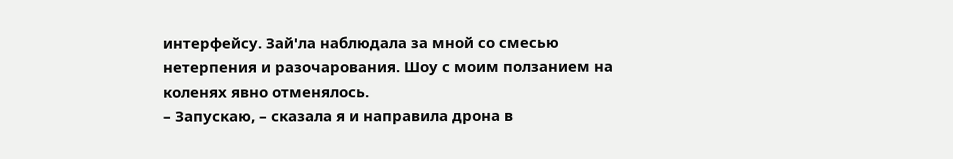интерфейсу. Зай'ла наблюдала за мной со смесью нетерпения и разочарования. Шоу с моим ползанием на коленях явно отменялось.
– Запускаю, – сказала я и направила дрона в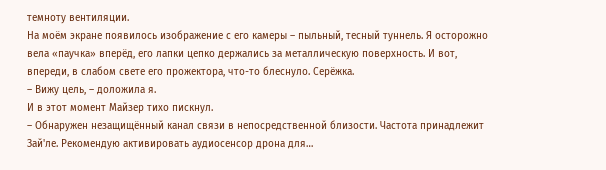темноту вентиляции.
На моём экране появилось изображение с его камеры – пыльный, тесный туннель. Я осторожно вела «паучка» вперёд, его лапки цепко держались за металлическую поверхность. И вот, впереди, в слабом свете его прожектора, что-то блеснуло. Серёжка.
– Вижу цель, – доложила я.
И в этот момент Майзер тихо пискнул.
– Обнаружен незащищённый канал связи в непосредственной близости. Частота принадлежит Зай'ле. Рекомендую активировать аудиосенсор дрона для…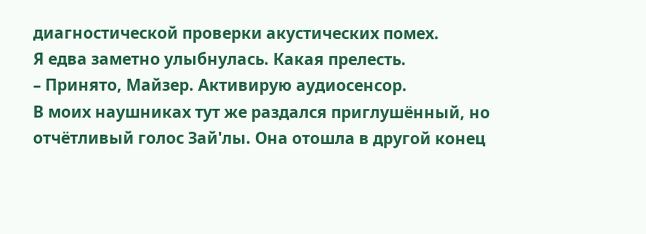диагностической проверки акустических помех.
Я едва заметно улыбнулась. Какая прелесть.
– Принято, Майзер. Активирую аудиосенсор.
В моих наушниках тут же раздался приглушённый, но отчётливый голос Зай'лы. Она отошла в другой конец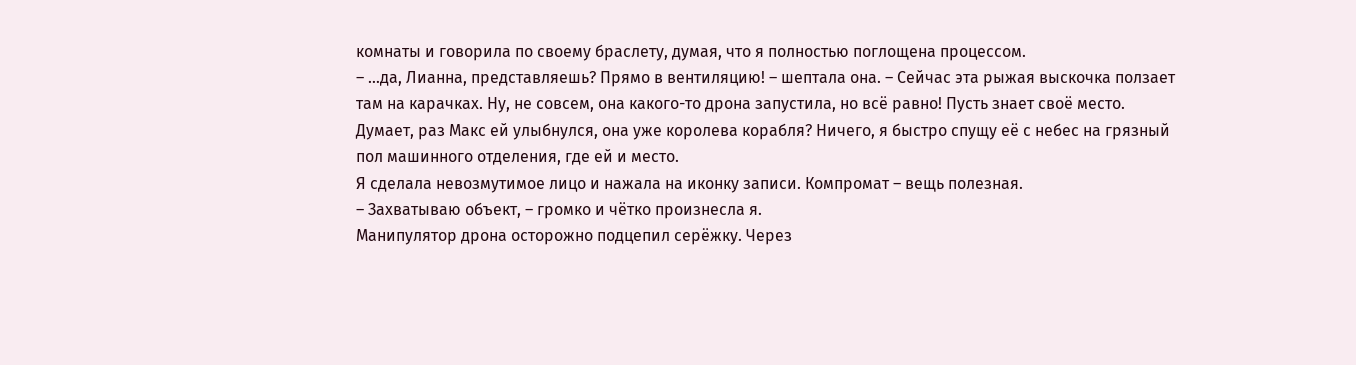комнаты и говорила по своему браслету, думая, что я полностью поглощена процессом.
– …да, Лианна, представляешь? Прямо в вентиляцию! – шептала она. – Сейчас эта рыжая выскочка ползает там на карачках. Ну, не совсем, она какого-то дрона запустила, но всё равно! Пусть знает своё место. Думает, раз Макс ей улыбнулся, она уже королева корабля? Ничего, я быстро спущу её с небес на грязный пол машинного отделения, где ей и место.
Я сделала невозмутимое лицо и нажала на иконку записи. Компромат – вещь полезная.
– Захватываю объект, – громко и чётко произнесла я.
Манипулятор дрона осторожно подцепил серёжку. Через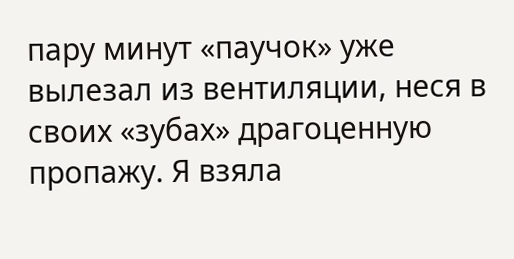пару минут «паучок» уже вылезал из вентиляции, неся в своих «зубах» драгоценную пропажу. Я взяла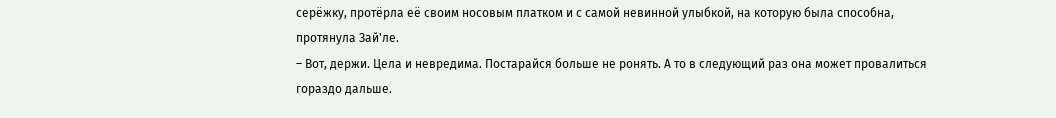серёжку, протёрла её своим носовым платком и с самой невинной улыбкой, на которую была способна, протянула Зай'ле.
– Вот, держи. Цела и невредима. Постарайся больше не ронять. А то в следующий раз она может провалиться гораздо дальше.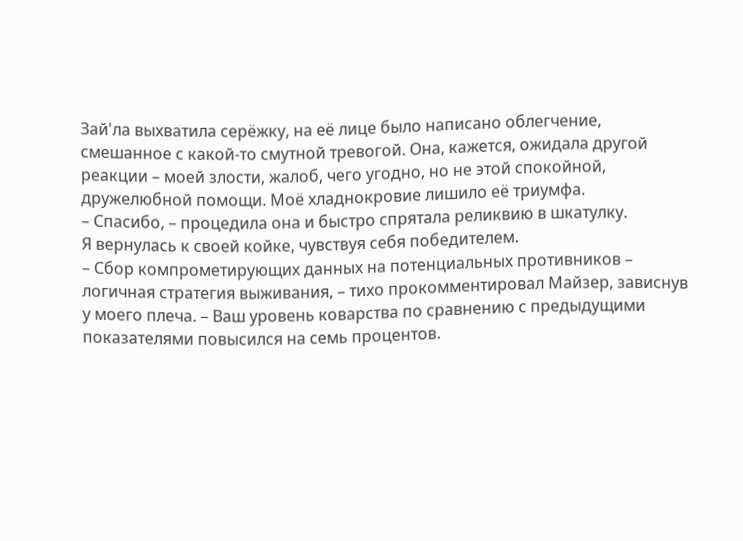Зай'ла выхватила серёжку, на её лице было написано облегчение, смешанное с какой-то смутной тревогой. Она, кажется, ожидала другой реакции – моей злости, жалоб, чего угодно, но не этой спокойной, дружелюбной помощи. Моё хладнокровие лишило её триумфа.
– Спасибо, – процедила она и быстро спрятала реликвию в шкатулку.
Я вернулась к своей койке, чувствуя себя победителем.
– Сбор компрометирующих данных на потенциальных противников – логичная стратегия выживания, – тихо прокомментировал Майзер, зависнув у моего плеча. – Ваш уровень коварства по сравнению с предыдущими показателями повысился на семь процентов.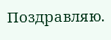Поздравляю.